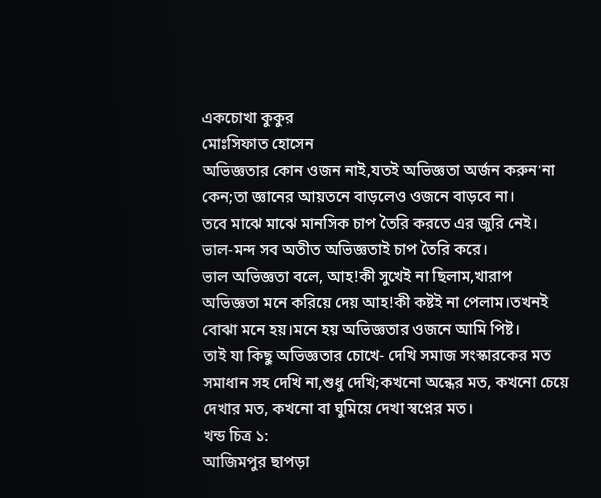একচোখা কুকুর
মোঃসিফাত হোসেন
অভিজ্ঞতার কোন ওজন নাই,যতই অভিজ্ঞতা অর্জন করুন'না কেন;তা জ্ঞানের আয়তনে বাড়লেও ওজনে বাড়বে না।
তবে মাঝে মাঝে মানসিক চাপ তৈরি করতে এর জুরি নেই। ভাল-মন্দ সব অতীত অভিজ্ঞতাই চাপ তৈরি করে।
ভাল অভিজ্ঞতা বলে, আহ!কী সুখেই না ছিলাম,খারাপ অভিজ্ঞতা মনে করিয়ে দেয় আহ!কী কষ্টই না পেলাম।তখনই বোঝা মনে হয়।মনে হয় অভিজ্ঞতার ওজনে আমি পিষ্ট।
তাই যা কিছু অভিজ্ঞতার চোখে- দেখি সমাজ সংস্কারকের মত সমাধান সহ দেখি না,শুধু দেখি;কখনো অন্ধের মত, কখনো চেয়ে দেখার মত, কখনো বা ঘুমিয়ে দেখা স্বপ্নের মত।
খন্ড চিত্র ১:
আজিমপুর ছাপড়া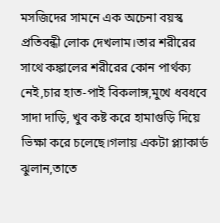মসজিদের সামনে এক অচেনা বয়স্ক প্রতিবন্ধী লোক দেখলাম।তার শরীরের সাথে কঙ্কালের শরীরের কোন পার্থক্য নেই,চার হাত-পাই বিকলাঙ্গ,মুখে ধবধবে সাদা দাড়ি, খুব কষ্ট করে হামাগুড়ি দিয়ে ভিক্ষা করে চলেছে।গলায় একটা প্ল্যাকার্ড ঝুলান,তাতে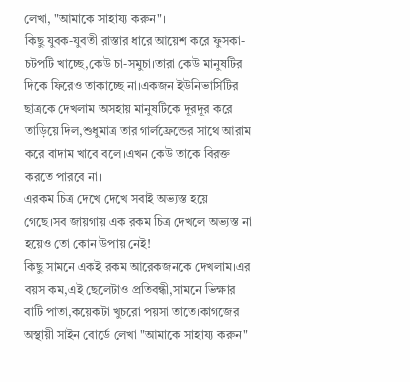লেখা, "আমাকে সাহায্য করুন"।
কিছু যুবক-যুবতী রাস্তার ধারে আয়েশ করে ফুসকা-চটপটি খাচ্ছে,কেউ চা-সমুচা।তারা কেউ মানুষটির দিকে ফিরেও তাকাচ্ছে না।একজন ইউনিভার্সিটির ছাত্রকে দেখলাম অসহায় মানুষটিকে দূরদূর করে তাড়িয়ে দিল,শুধুমাত্র তার গার্লফ্রেন্ডের সাথে আরাম করে বাদাম খাবে বলে।এখন কেউ তাকে বিরক্ত করতে পারবে না।
এরকম চিত্র দেখে দেখে সবাই অভ্যস্ত হয়ে গেছে।সব জায়গায় এক রকম চিত্র দেখলে অভ্যস্ত না হয়েও তো কোন উপায় নেই!
কিছু সামনে একই রকম আরেকজনকে দেখলাম।এর বয়স কম,এই ছেলেটাও প্রতিবন্ধী,সামনে ভিক্ষার বাটি পাতা,কয়েকটা খুচরো পয়সা তাতে।কাগজের অস্থায়ী সাইন বোর্ডে লেখা "আমাকে সাহায্য করুন"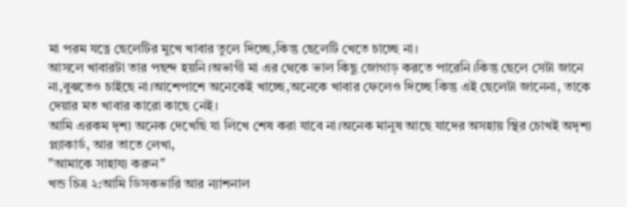মা পরম যত্নে ছেলেটির মুখে খাবার তুলে দিচ্ছে,কিন্তু ছেলেটি খেতে চাচ্ছে না।
আসলে খাবারটা তার পছন্দ হয়নি।অভাগী মা এর থেকে ভাল কিছু জোগাড় করতে পারেনি।কিন্তু ছেলে সেটা জানে না,বুঝতেও চাইছে না।আশেপাশে অনেকেই খাচ্ছে,অনেকে খাবার ফেলেও দিচ্ছে কিন্তু এই ছেলেটা জানেনা, তাকে দেয়ার মত খাবার কারো কাছে নেই।
আমি এরকম দৃশ্য অনেক দেখেছি যা লিখে শেষ করা যাবে না।অনেক মানুষ আছে যাদের অসহায় স্থির চোখই অদৃশ্য প্ল্যাকার্ড, আর তাতে লেখা,
"আমাকে সাহায্য করুন"
খন্ড চিত্র ২:আমি ডিসকভারি আর ন্যাশনাল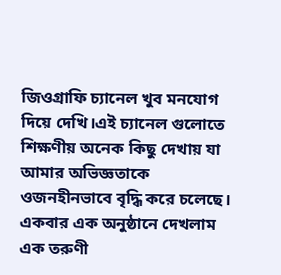জিওগ্রাফি চ্যানেল খুব মনযোগ দিয়ে দেখি।এই চ্যানেল গুলোতে শিক্ষণীয় অনেক কিছু দেখায় যা আমার অভিজ্ঞতাকে ওজনহীনভাবে বৃদ্ধি করে চলেছে।
একবার এক অনুষ্ঠানে দেখলাম এক তরুণী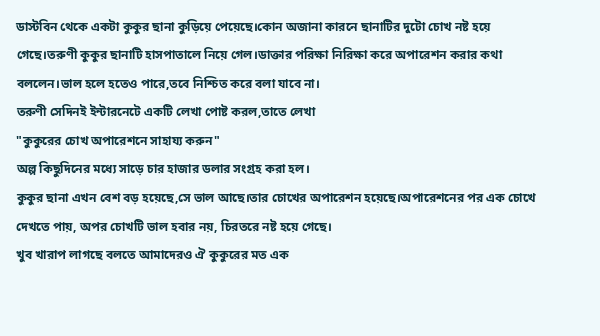ডাস্টবিন থেকে একটা কুকুর ছানা কুড়িয়ে পেয়েছে।কোন অজানা কারনে ছানাটির দুটো চোখ নষ্ট হয়ে গেছে।তরুণী কুকুর ছানাটি হাসপাতালে নিয়ে গেল।ডাক্তার পরিক্ষা নিরিক্ষা করে অপারেশন করার কথা বললেন।ভাল হলে হতেও পারে,তবে নিশ্চিত করে বলা যাবে না।
তরুণী সেদিনই ইন্টারনেটে একটি লেখা পোষ্ট করল,তাতে লেখা
"কুকুরের চোখ অপারেশনে সাহায্য করুন"
অল্প কিছুদিনের মধ্যে সাড়ে চার হাজার ডলার সংগ্রহ করা হল।
কুকুর ছানা এখন বেশ বড় হয়েছে,সে ভাল আছে।তার চোখের অপারেশন হয়েছে।অপারেশনের পর এক চোখে দেখতে পায়, অপর চোখটি ভাল হবার নয়, চিরতরে নষ্ট হয়ে গেছে।
খুব খারাপ লাগছে বলতে আমাদেরও ঐ কুকুরের মত এক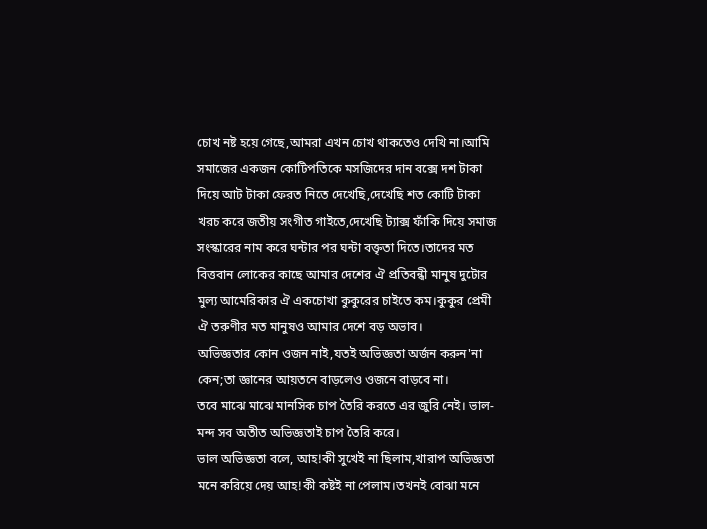চোখ নষ্ট হয়ে গেছে,আমরা এখন চোখ থাকতেও দেখি না।আমি সমাজের একজন কোটিপতিকে মসজিদের দান বক্সে দশ টাকা দিয়ে আট টাকা ফেরত নিতে দেখেছি,দেখেছি শত কোটি টাকা খরচ করে জতীয় সংগীত গাইতে,দেখেছি ট্যাক্স ফাঁকি দিয়ে সমাজ সংস্কারের নাম করে ঘন্টার পর ঘন্টা বক্তৃতা দিতে।তাদের মত বিত্তবান লোকের কাছে আমার দেশের ঐ প্রতিবন্ধী মানুষ দুটোর মুল্য আমেরিকার ঐ একচোখা কুকুরের চাইতে কম।কুকুর প্রেমী ঐ তরুণীর মত মানুষও আমার দেশে বড় অভাব।
অভিজ্ঞতার কোন ওজন নাই,যতই অভিজ্ঞতা অর্জন করুন'না কেন;তা জ্ঞানের আয়তনে বাড়লেও ওজনে বাড়বে না।
তবে মাঝে মাঝে মানসিক চাপ তৈরি করতে এর জুরি নেই। ভাল-মন্দ সব অতীত অভিজ্ঞতাই চাপ তৈরি করে।
ভাল অভিজ্ঞতা বলে, আহ!কী সুখেই না ছিলাম,খারাপ অভিজ্ঞতা মনে করিয়ে দেয় আহ!কী কষ্টই না পেলাম।তখনই বোঝা মনে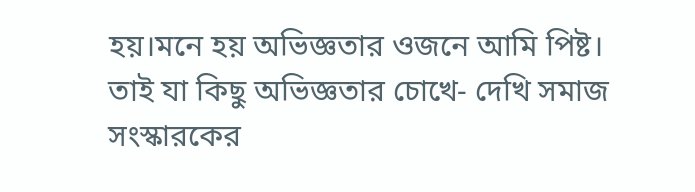হয়।মনে হয় অভিজ্ঞতার ওজনে আমি পিষ্ট।
তাই যা কিছু অভিজ্ঞতার চোখে- দেখি সমাজ সংস্কারকের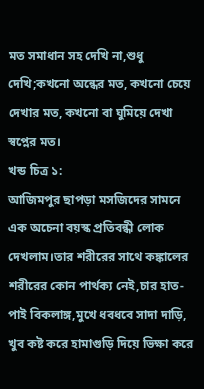মত সমাধান সহ দেখি না,শুধু দেখি;কখনো অন্ধের মত, কখনো চেয়ে দেখার মত, কখনো বা ঘুমিয়ে দেখা স্বপ্নের মত।
খন্ড চিত্র ১:
আজিমপুর ছাপড়া মসজিদের সামনে এক অচেনা বয়স্ক প্রতিবন্ধী লোক দেখলাম।তার শরীরের সাথে কঙ্কালের শরীরের কোন পার্থক্য নেই,চার হাত-পাই বিকলাঙ্গ,মুখে ধবধবে সাদা দাড়ি, খুব কষ্ট করে হামাগুড়ি দিয়ে ভিক্ষা করে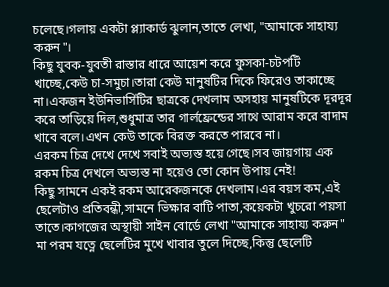চলেছে।গলায় একটা প্ল্যাকার্ড ঝুলান,তাতে লেখা, "আমাকে সাহায্য করুন"।
কিছু যুবক-যুবতী রাস্তার ধারে আয়েশ করে ফুসকা-চটপটি খাচ্ছে,কেউ চা-সমুচা।তারা কেউ মানুষটির দিকে ফিরেও তাকাচ্ছে না।একজন ইউনিভার্সিটির ছাত্রকে দেখলাম অসহায় মানুষটিকে দূরদূর করে তাড়িয়ে দিল,শুধুমাত্র তার গার্লফ্রেন্ডের সাথে আরাম করে বাদাম খাবে বলে।এখন কেউ তাকে বিরক্ত করতে পারবে না।
এরকম চিত্র দেখে দেখে সবাই অভ্যস্ত হয়ে গেছে।সব জায়গায় এক রকম চিত্র দেখলে অভ্যস্ত না হয়েও তো কোন উপায় নেই!
কিছু সামনে একই রকম আরেকজনকে দেখলাম।এর বয়স কম,এই ছেলেটাও প্রতিবন্ধী,সামনে ভিক্ষার বাটি পাতা,কয়েকটা খুচরো পয়সা তাতে।কাগজের অস্থায়ী সাইন বোর্ডে লেখা "আমাকে সাহায্য করুন"
মা পরম যত্নে ছেলেটির মুখে খাবার তুলে দিচ্ছে,কিন্তু ছেলেটি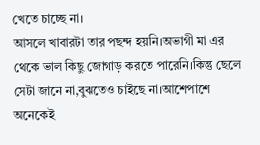খেতে চাচ্ছে না।
আসলে খাবারটা তার পছন্দ হয়নি।অভাগী মা এর থেকে ভাল কিছু জোগাড় করতে পারেনি।কিন্তু ছেলে সেটা জানে না,বুঝতেও চাইছে না।আশেপাশে অনেকেই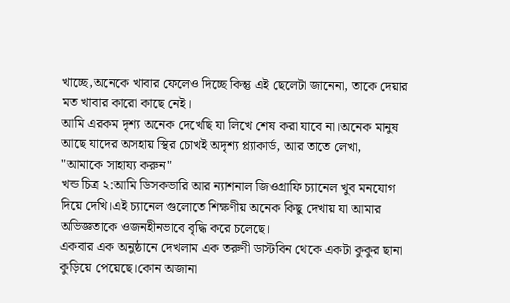খাচ্ছে,অনেকে খাবার ফেলেও দিচ্ছে কিন্তু এই ছেলেটা জানেনা, তাকে দেয়ার মত খাবার কারো কাছে নেই।
আমি এরকম দৃশ্য অনেক দেখেছি যা লিখে শেষ করা যাবে না।অনেক মানুষ আছে যাদের অসহায় স্থির চোখই অদৃশ্য প্ল্যাকার্ড, আর তাতে লেখা,
"আমাকে সাহায্য করুন"
খন্ড চিত্র ২:আমি ডিসকভারি আর ন্যাশনাল জিওগ্রাফি চ্যানেল খুব মনযোগ দিয়ে দেখি।এই চ্যানেল গুলোতে শিক্ষণীয় অনেক কিছু দেখায় যা আমার অভিজ্ঞতাকে ওজনহীনভাবে বৃদ্ধি করে চলেছে।
একবার এক অনুষ্ঠানে দেখলাম এক তরুণী ডাস্টবিন থেকে একটা কুকুর ছানা কুড়িয়ে পেয়েছে।কোন অজানা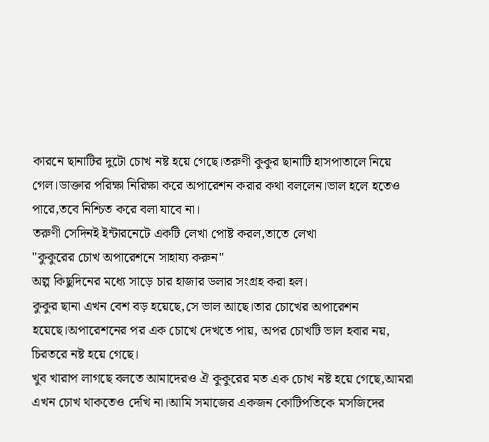কারনে ছানাটির দুটো চোখ নষ্ট হয়ে গেছে।তরুণী কুকুর ছানাটি হাসপাতালে নিয়ে গেল।ডাক্তার পরিক্ষা নিরিক্ষা করে অপারেশন করার কথা বললেন।ভাল হলে হতেও পারে,তবে নিশ্চিত করে বলা যাবে না।
তরুণী সেদিনই ইন্টারনেটে একটি লেখা পোষ্ট করল,তাতে লেখা
"কুকুরের চোখ অপারেশনে সাহায্য করুন"
অল্প কিছুদিনের মধ্যে সাড়ে চার হাজার ডলার সংগ্রহ করা হল।
কুকুর ছানা এখন বেশ বড় হয়েছে,সে ভাল আছে।তার চোখের অপারেশন হয়েছে।অপারেশনের পর এক চোখে দেখতে পায়, অপর চোখটি ভাল হবার নয়, চিরতরে নষ্ট হয়ে গেছে।
খুব খারাপ লাগছে বলতে আমাদেরও ঐ কুকুরের মত এক চোখ নষ্ট হয়ে গেছে,আমরা এখন চোখ থাকতেও দেখি না।আমি সমাজের একজন কোটিপতিকে মসজিদের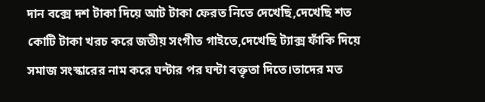দান বক্সে দশ টাকা দিয়ে আট টাকা ফেরত নিতে দেখেছি,দেখেছি শত কোটি টাকা খরচ করে জতীয় সংগীত গাইতে,দেখেছি ট্যাক্স ফাঁকি দিয়ে সমাজ সংস্কারের নাম করে ঘন্টার পর ঘন্টা বক্তৃতা দিতে।তাদের মত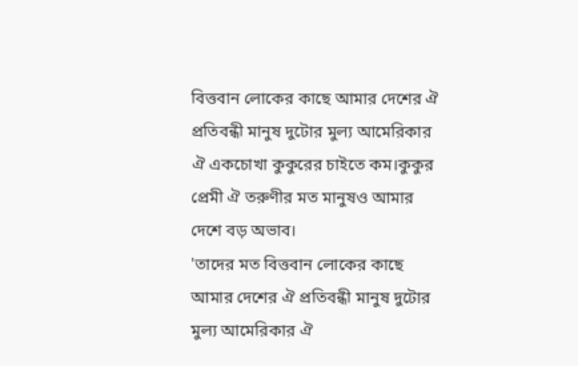বিত্তবান লোকের কাছে আমার দেশের ঐ প্রতিবন্ধী মানুষ দুটোর মুল্য আমেরিকার ঐ একচোখা কুকুরের চাইতে কম।কুকুর প্রেমী ঐ তরুণীর মত মানুষও আমার দেশে বড় অভাব।
'তাদের মত বিত্তবান লোকের কাছে আমার দেশের ঐ প্রতিবন্ধী মানুষ দুটোর মুল্য আমেরিকার ঐ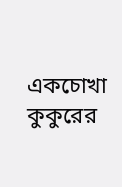একচোখা কুকুরের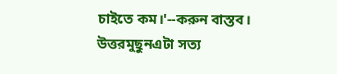চাইতে কম।'--করুন বাস্তব।
উত্তরমুছুনএটা সত্য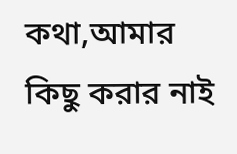কথা,আমার কিছু করার নাই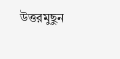উত্তরমুছুন